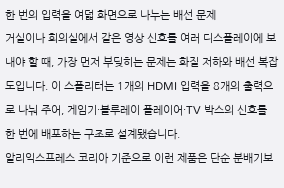한 번의 입력을 여덟 화면으로 나누는 배선 문제
거실이나 회의실에서 같은 영상 신호를 여러 디스플레이에 보내야 할 때, 가장 먼저 부딪히는 문제는 화질 저하와 배선 복잡도입니다. 이 스플리터는 1개의 HDMI 입력을 8개의 출력으로 나눠 주어, 게임기·블루레이 플레이어·TV 박스의 신호를 한 번에 배포하는 구조로 설계됐습니다.
알리익스프레스 코리아 기준으로 이런 제품은 단순 분배기보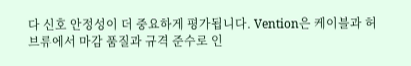다 신호 안정성이 더 중요하게 평가됩니다. Vention은 케이블과 허브류에서 마감 품질과 규격 준수로 인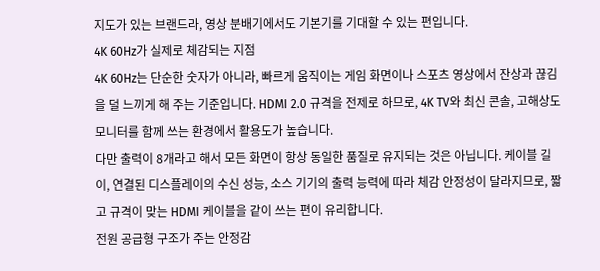지도가 있는 브랜드라, 영상 분배기에서도 기본기를 기대할 수 있는 편입니다.
4K 60Hz가 실제로 체감되는 지점
4K 60Hz는 단순한 숫자가 아니라, 빠르게 움직이는 게임 화면이나 스포츠 영상에서 잔상과 끊김을 덜 느끼게 해 주는 기준입니다. HDMI 2.0 규격을 전제로 하므로, 4K TV와 최신 콘솔, 고해상도 모니터를 함께 쓰는 환경에서 활용도가 높습니다.
다만 출력이 8개라고 해서 모든 화면이 항상 동일한 품질로 유지되는 것은 아닙니다. 케이블 길이, 연결된 디스플레이의 수신 성능, 소스 기기의 출력 능력에 따라 체감 안정성이 달라지므로, 짧고 규격이 맞는 HDMI 케이블을 같이 쓰는 편이 유리합니다.
전원 공급형 구조가 주는 안정감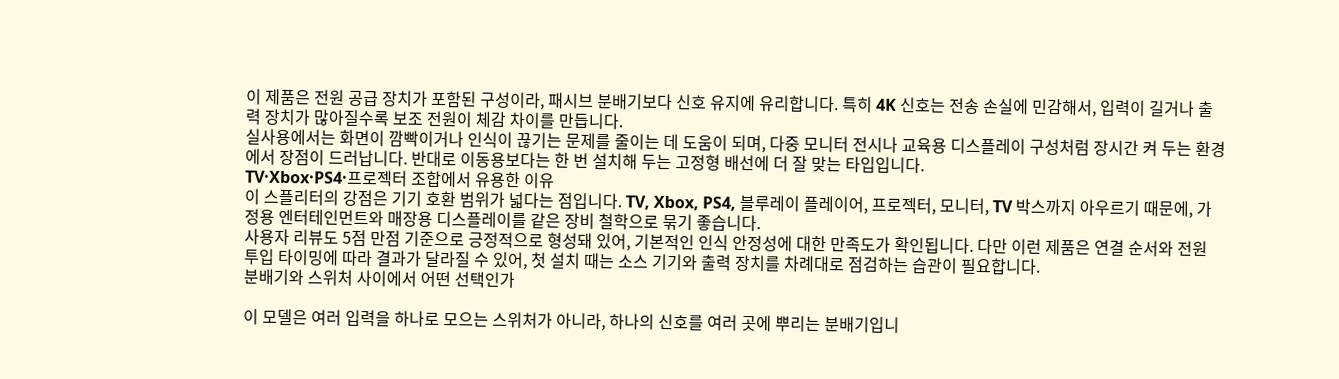이 제품은 전원 공급 장치가 포함된 구성이라, 패시브 분배기보다 신호 유지에 유리합니다. 특히 4K 신호는 전송 손실에 민감해서, 입력이 길거나 출력 장치가 많아질수록 보조 전원이 체감 차이를 만듭니다.
실사용에서는 화면이 깜빡이거나 인식이 끊기는 문제를 줄이는 데 도움이 되며, 다중 모니터 전시나 교육용 디스플레이 구성처럼 장시간 켜 두는 환경에서 장점이 드러납니다. 반대로 이동용보다는 한 번 설치해 두는 고정형 배선에 더 잘 맞는 타입입니다.
TV·Xbox·PS4·프로젝터 조합에서 유용한 이유
이 스플리터의 강점은 기기 호환 범위가 넓다는 점입니다. TV, Xbox, PS4, 블루레이 플레이어, 프로젝터, 모니터, TV 박스까지 아우르기 때문에, 가정용 엔터테인먼트와 매장용 디스플레이를 같은 장비 철학으로 묶기 좋습니다.
사용자 리뷰도 5점 만점 기준으로 긍정적으로 형성돼 있어, 기본적인 인식 안정성에 대한 만족도가 확인됩니다. 다만 이런 제품은 연결 순서와 전원 투입 타이밍에 따라 결과가 달라질 수 있어, 첫 설치 때는 소스 기기와 출력 장치를 차례대로 점검하는 습관이 필요합니다.
분배기와 스위처 사이에서 어떤 선택인가

이 모델은 여러 입력을 하나로 모으는 스위처가 아니라, 하나의 신호를 여러 곳에 뿌리는 분배기입니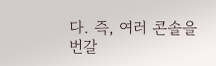다. 즉, 여러 콘솔을 번갈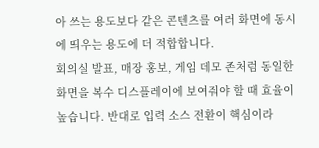아 쓰는 용도보다 같은 콘텐츠를 여러 화면에 동시에 띄우는 용도에 더 적합합니다.
회의실 발표, 매장 홍보, 게임 데모 존처럼 동일한 화면을 복수 디스플레이에 보여줘야 할 때 효율이 높습니다. 반대로 입력 소스 전환이 핵심이라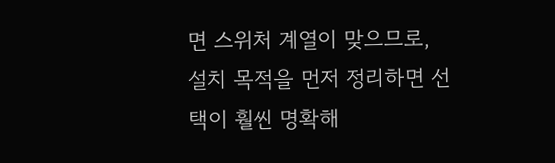면 스위처 계열이 맞으므로, 설치 목적을 먼저 정리하면 선택이 훨씬 명확해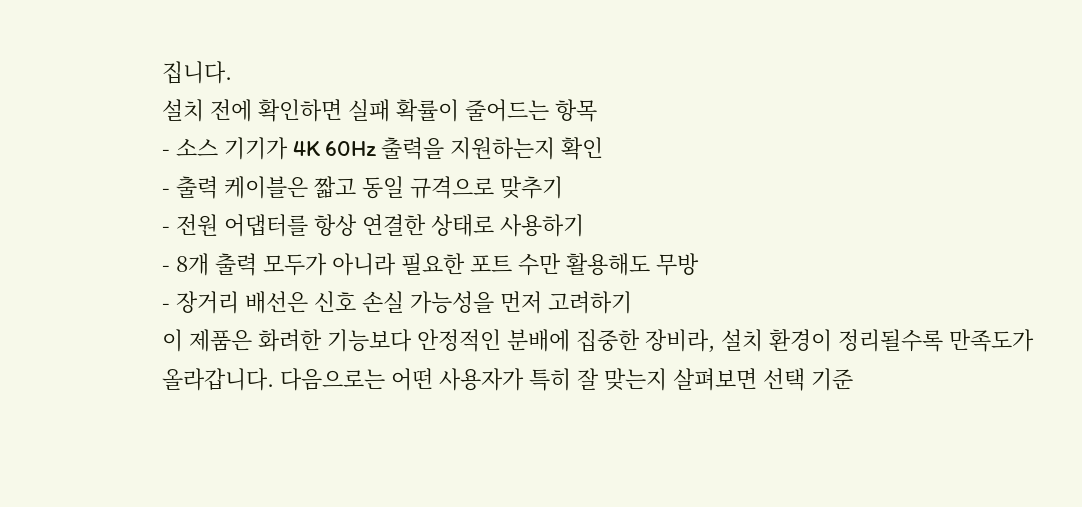집니다.
설치 전에 확인하면 실패 확률이 줄어드는 항목
- 소스 기기가 4K 60Hz 출력을 지원하는지 확인
- 출력 케이블은 짧고 동일 규격으로 맞추기
- 전원 어댑터를 항상 연결한 상태로 사용하기
- 8개 출력 모두가 아니라 필요한 포트 수만 활용해도 무방
- 장거리 배선은 신호 손실 가능성을 먼저 고려하기
이 제품은 화려한 기능보다 안정적인 분배에 집중한 장비라, 설치 환경이 정리될수록 만족도가 올라갑니다. 다음으로는 어떤 사용자가 특히 잘 맞는지 살펴보면 선택 기준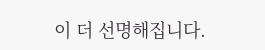이 더 선명해집니다.